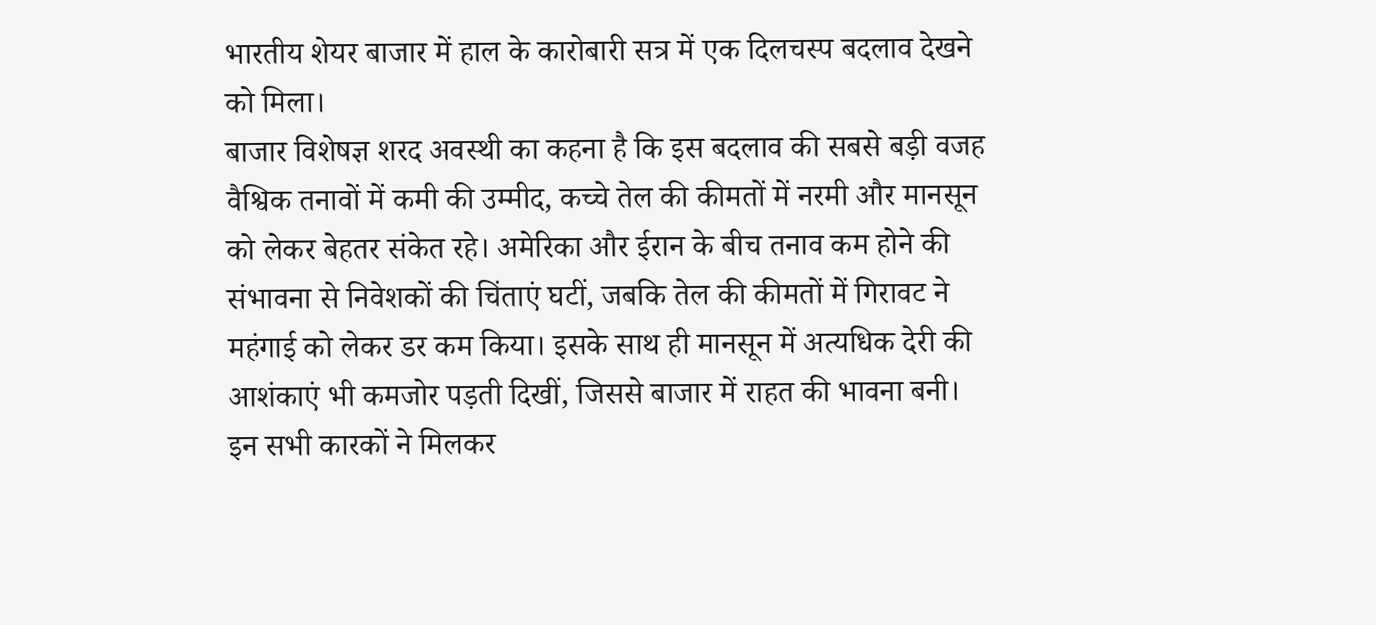भारतीय शेयर बाजार में हाल के कारोबारी सत्र में एक दिलचस्प बदलाव देखने को मिला।
बाजार विशेषज्ञ शरद अवस्थी का कहना है कि इस बदलाव की सबसे बड़ी वजह वैश्विक तनावों में कमी की उम्मीद, कच्चे तेल की कीमतों में नरमी और मानसून को लेकर बेहतर संकेत रहे। अमेरिका और ईरान के बीच तनाव कम होने की संभावना से निवेशकों की चिंताएं घटीं, जबकि तेल की कीमतों में गिरावट ने महंगाई को लेकर डर कम किया। इसके साथ ही मानसून में अत्यधिक देरी की आशंकाएं भी कमजोर पड़ती दिखीं, जिससे बाजार में राहत की भावना बनी। इन सभी कारकों ने मिलकर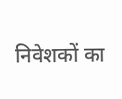निवेशकों का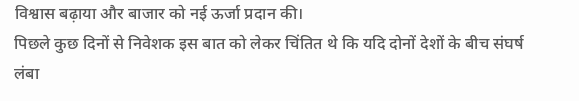विश्वास बढ़ाया और बाजार को नई ऊर्जा प्रदान की।
पिछले कुछ दिनों से निवेशक इस बात को लेकर चिंतित थे कि यदि दोनों देशों के बीच संघर्ष लंबा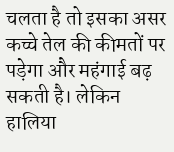चलता है तो इसका असर कच्चे तेल की कीमतों पर पड़ेगा और महंगाई बढ़ सकती है। लेकिन हालिया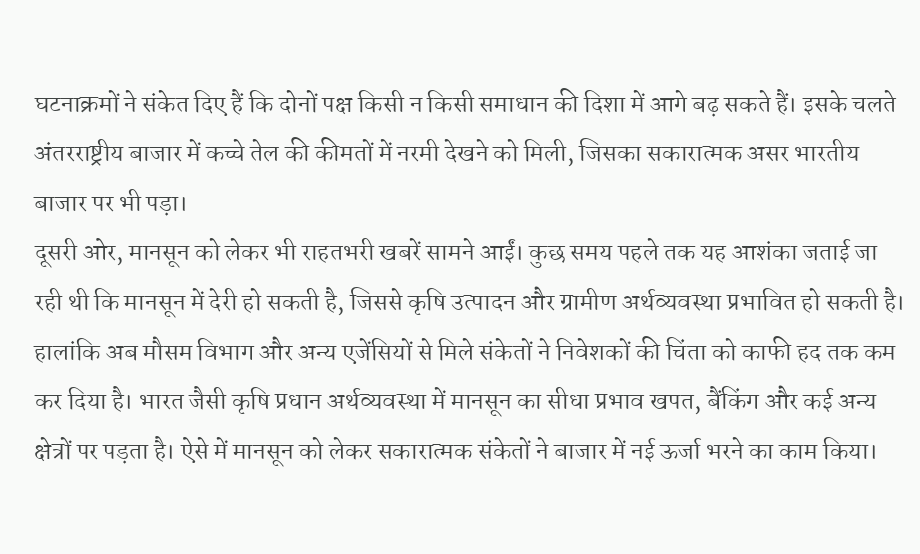घटनाक्रमों ने संकेत दिए हैं कि दोनों पक्ष किसी न किसी समाधान की दिशा में आगे बढ़ सकते हैं। इसके चलते अंतरराष्ट्रीय बाजार में कच्चे तेल की कीमतों में नरमी देखने को मिली, जिसका सकारात्मक असर भारतीय बाजार पर भी पड़ा।
दूसरी ओर, मानसून को लेकर भी राहतभरी खबरें सामने आईं। कुछ समय पहले तक यह आशंका जताई जा रही थी कि मानसून में देरी हो सकती है, जिससे कृषि उत्पादन और ग्रामीण अर्थव्यवस्था प्रभावित हो सकती है। हालांकि अब मौसम विभाग और अन्य एजेंसियों से मिले संकेतों ने निवेशकों की चिंता को काफी हद तक कम कर दिया है। भारत जैसी कृषि प्रधान अर्थव्यवस्था में मानसून का सीधा प्रभाव खपत, बैंकिंग और कई अन्य क्षेत्रों पर पड़ता है। ऐसे में मानसून को लेकर सकारात्मक संकेतों ने बाजार में नई ऊर्जा भरने का काम किया।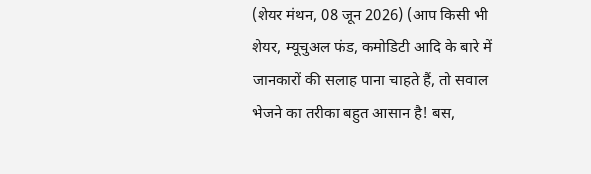(शेयर मंथन, 08 जून 2026) (आप किसी भी शेयर, म्यूचुअल फंड, कमोडिटी आदि के बारे में जानकारों की सलाह पाना चाहते हैं, तो सवाल भेजने का तरीका बहुत आसान है! बस,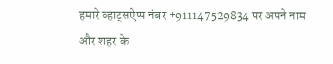हमारे व्हाट्सऐप्प नंबर +911147529834 पर अपने नाम और शहर के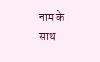नाम के साथ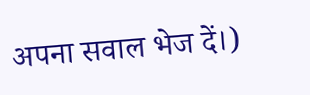अपना सवाल भेज दें।)